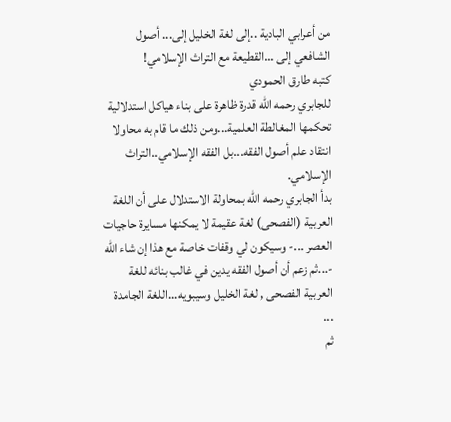من أعرابي البادية ..إلى لغة الخليل إلى... أصول الشافعي إلى ...القطيعة مع التراث الإسلامي!
كتبه طارق الحمودي
للجابري رحمه الله قدرة ظاهرة على بناء هياكل استدلالية تحكمها المغالطة العلمية...ومن ذلك ما قام به محاولا انتقاد علم أصول الفقه...بل الفقه الإسلامي..التراث الإسلامي.
بدأ الجابري رحمه الله بمحاولة الاستدلال على أن اللغة العربية (الفصحى) لغة عقيمة لا يمكنها مسايرة حاجيات العصر ...- وسيكون لي وقفات خاصة مع هذا إن شاء الله -...ثم زعم أن أصول الفقه يدين في غالب بنائه للغة العربية الفصحى , لغة الخليل وسيبويه...اللغة الجامدة ...
ثم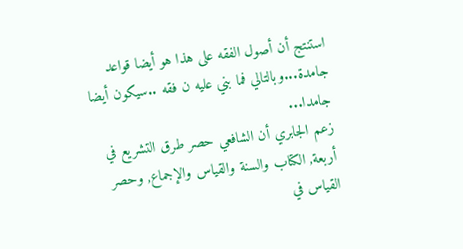استنتج أن أصول الفقه على هذا هو أيضا قواعد جامدة...وبالتالي فما بني عليه ن فقه ..سيكون أيضا جامدا...
زعم الجابري أن الشافعي حصر طرق التشريع في أربعة, الكتاب والسنة والقياس والإجماع, وحصر القياس في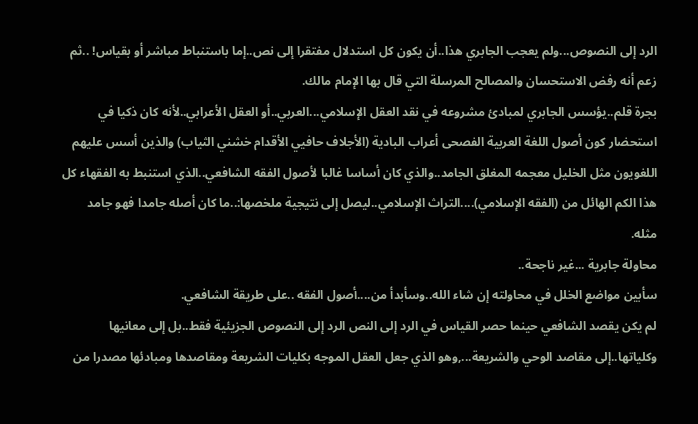الرد إلى النصوص...ولم يعجب الجابري هذا..أن يكون كل استدلال مفتقرا إلى نص..إما باستنباط مباشر أو بقياس! ..ثم زعم أنه رفض الاستحسان والمصالح المرسلة التي قال بها الإمام مالك.
بجرة قلم..يؤسس الجابري لمبادئ مشروعه في نقد العقل الإسلامي...العربي..أو العقل الأعرابي..لأنه كان ذكيا في استحضار كون أصول اللغة العربية الفصحى أعراب البادية (الأجلاف حافيي الأقدام خشني الثياب) والذين أسس عليهم اللغويون مثل الخليل معجمه المغلق الجامد..والذي كان أساسا غالبا لأصول الفقه الشافعي..الذي استنبط به الفقهاء كل هذا الكم الهائل من (الفقه الإسلامي)....التراث الإسلامي..ليصل إلى نتيجية ملخصها:..ما كان أصله جامدا فهو جامد مثله.
محاولة جابرية ...غير ناجحة..
سأبين مواضع الخلل في محاولته إن شاء الله..وسأبدأ من....أصول الفقه ..على طريقة الشافعي.
لم يكن يقصد الشافعي حينما حصر القياس في الرد إلى النص الرد إلى النصوص الجزيئية فقط..بل إلى معانيها وكلياتها..إلى مقاصد الوحي والشريعة...,وهو الذي جعل العقل الموجه بكليات الشريعة ومقاصدها ومبادئها مصدرا من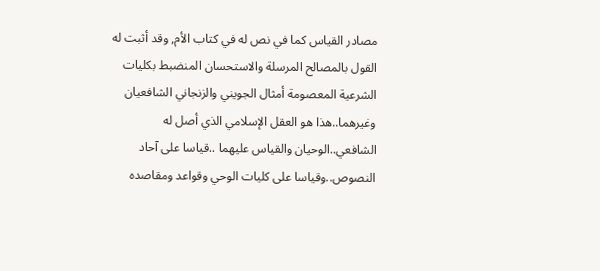مصادر القياس كما في نص له في كتاب الأم, وقد أثبت له القول بالمصالح المرسلة والاستحسان المنضبط بكليات الشرعية المعصومة أمثال الجويني والزنجاني الشافعيان وغيرهما..هذا هو العقل الإسلامي الذي أصل له الشافعي..الوحيان والقياس عليهما ..قياسا على آحاد النصوص..وقياسا على كليات الوحي وقواعد ومقاصده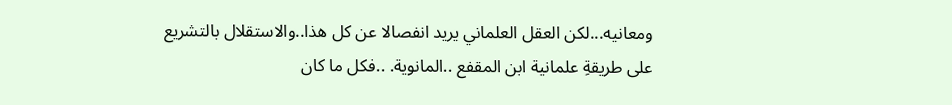ومعانيه...لكن العقل العلماني يريد انفصالا عن كل هذا..والاستقلال بالتشريع على طريقةِ علمانية ابن المقفع ..المانوية. ..فكل ما كان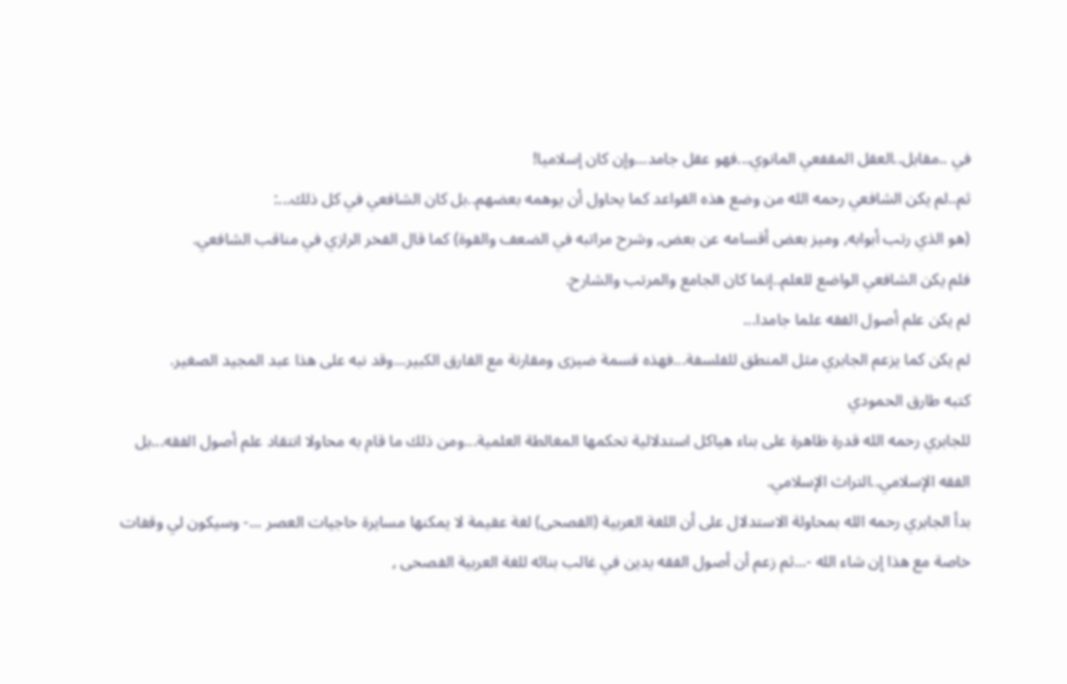في ..مقابل..العقل المقفعي المانوي...فهو عقل جامد...وإن كان إسلاميا!
ثم..لم يكن الشافعي رحمه الله من وضع هذه القواعد كما يحاول أن يوهمه بعضهم..بل كان الشافعي في كل ذلك...:
(هو الذي رتب أبوابه, وميز بعض أقسامه عن بعض, وشرح مراتبه في الضعف والقوة) كما قال الفخر الرازي في مناقب الشافعي.
فلم يكن الشافعي الواضع للعلم..إنما كان الجامع والمرتب والشارح.
لم يكن علم أصول الفقه علما جامدا...
لم يكن كما يزعم الجابري مثل المنطق للفلسفة...فهذه قسمة ضيزى ومقارنة مع الفارق الكبير...وقد نبه على هذا عبد المجيد الصغير.
كتبه طارق الحمودي
للجابري رحمه الله قدرة ظاهرة على بناء هياكل استدلالية تحكمها المغالطة العلمية...ومن ذلك ما قام به محاولا انتقاد علم أصول الفقه...بل الفقه الإسلامي..التراث الإسلامي.
بدأ الجابري رحمه الله بمحاولة الاستدلال على أن اللغة العربية (الفصحى) لغة عقيمة لا يمكنها مسايرة حاجيات العصر ...- وسيكون لي وقفات خاصة مع هذا إن شاء الله -...ثم زعم أن أصول الفقه يدين في غالب بنائه للغة العربية الفصحى ,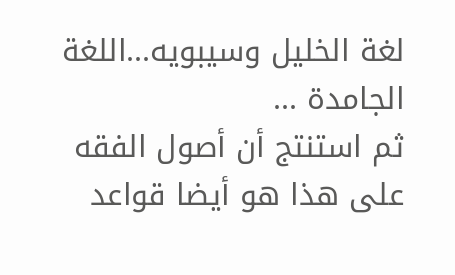لغة الخليل وسيبويه...اللغة الجامدة ...
ثم استنتج أن أصول الفقه على هذا هو أيضا قواعد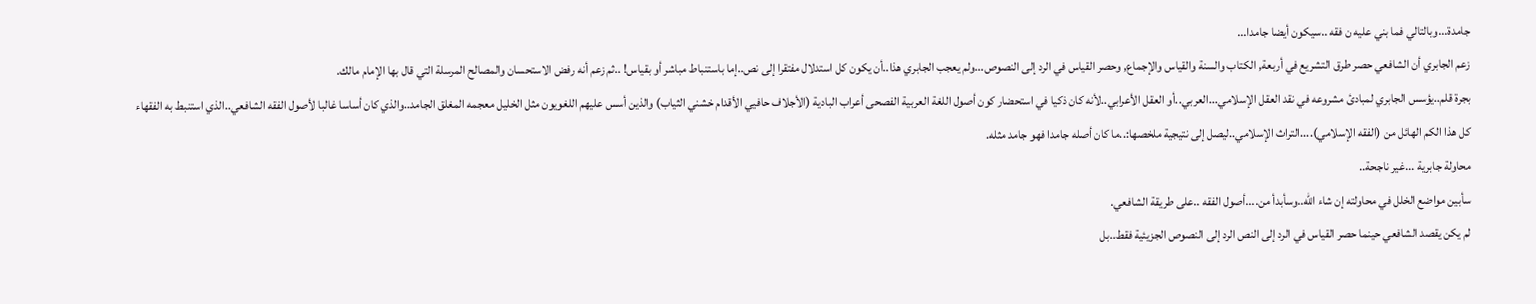جامدة...وبالتالي فما بني عليه ن فقه ..سيكون أيضا جامدا...
زعم الجابري أن الشافعي حصر طرق التشريع في أربعة, الكتاب والسنة والقياس والإجماع, وحصر القياس في الرد إلى النصوص...ولم يعجب الجابري هذا..أن يكون كل استدلال مفتقرا إلى نص..إما باستنباط مباشر أو بقياس! ..ثم زعم أنه رفض الاستحسان والمصالح المرسلة التي قال بها الإمام مالك.
بجرة قلم..يؤسس الجابري لمبادئ مشروعه في نقد العقل الإسلامي...العربي..أو العقل الأعرابي..لأنه كان ذكيا في استحضار كون أصول اللغة العربية الفصحى أعراب البادية (الأجلاف حافيي الأقدام خشني الثياب) والذين أسس عليهم اللغويون مثل الخليل معجمه المغلق الجامد..والذي كان أساسا غالبا لأصول الفقه الشافعي..الذي استنبط به الفقهاء كل هذا الكم الهائل من (الفقه الإسلامي)....التراث الإسلامي..ليصل إلى نتيجية ملخصها:..ما كان أصله جامدا فهو جامد مثله.
محاولة جابرية ...غير ناجحة..
سأبين مواضع الخلل في محاولته إن شاء الله..وسأبدأ من....أصول الفقه ..على طريقة الشافعي.
لم يكن يقصد الشافعي حينما حصر القياس في الرد إلى النص الرد إلى النصوص الجزيئية فقط..بل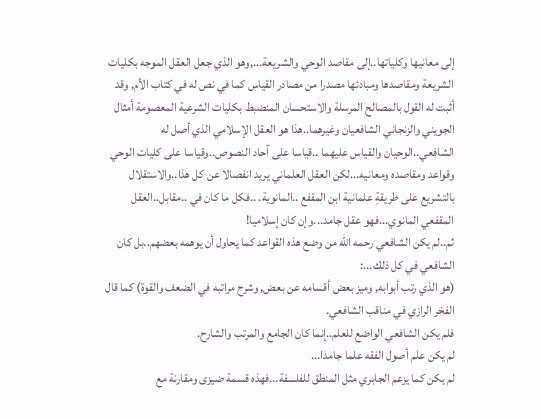إلى معانيها وكلياتها..إلى مقاصد الوحي والشريعة...,وهو الذي جعل العقل الموجه بكليات الشريعة ومقاصدها ومبادئها مصدرا من مصادر القياس كما في نص له في كتاب الأم, وقد أثبت له القول بالمصالح المرسلة والاستحسان المنضبط بكليات الشرعية المعصومة أمثال الجويني والزنجاني الشافعيان وغيرهما..هذا هو العقل الإسلامي الذي أصل له الشافعي..الوحيان والقياس عليهما ..قياسا على آحاد النصوص..وقياسا على كليات الوحي وقواعد ومقاصده ومعانيه...لكن العقل العلماني يريد انفصالا عن كل هذا..والاستقلال بالتشريع على طريقةِ علمانية ابن المقفع ..المانوية. ..فكل ما كان في ..مقابل..العقل المقفعي المانوي...فهو عقل جامد...وإن كان إسلاميا!
ثم..لم يكن الشافعي رحمه الله من وضع هذه القواعد كما يحاول أن يوهمه بعضهم..بل كان الشافعي في كل ذلك...:
(هو الذي رتب أبوابه, وميز بعض أقسامه عن بعض, وشرح مراتبه في الضعف والقوة) كما قال الفخر الرازي في مناقب الشافعي.
فلم يكن الشافعي الواضع للعلم..إنما كان الجامع والمرتب والشارح.
لم يكن علم أصول الفقه علما جامدا...
لم يكن كما يزعم الجابري مثل المنطق للفلسفة...فهذه قسمة ضيزى ومقارنة مع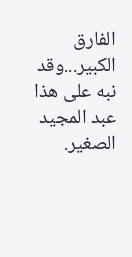الفارق الكبير...وقد نبه على هذا عبد المجيد الصغير.